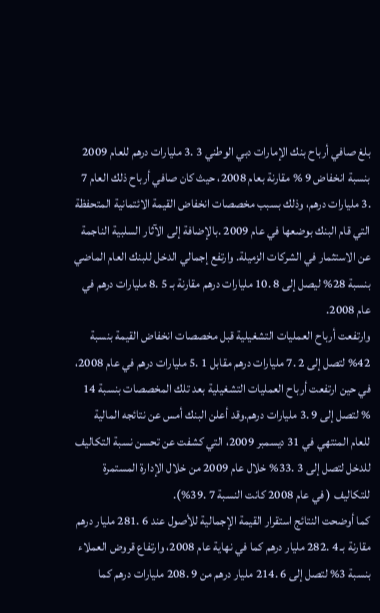بلغ صافي أرباح بنك الإمارات دبي الوطني 3 .3 مليارات درهم للعام 2009 بنسبة انخفاض 9 % مقارنة بعام 2008، حيث كان صافي أرباح ذلك العام 7 .3 مليارات درهم، وذلك بسبب مخصصات انخفاض القيمة الائتمانية المتحفظة التي قام البنك بوضعها في عام 2009 .بالإضافة إلى الآثار السلبية الناجمة عن الاستثمار في الشركات الزميلة. وارتفع إجمالي الدخل للبنك العام الماضي بنسبة 28% ليصل إلى 8 .10 مليارات درهم مقارنة بـ 5 .8 مليارات درهم في عام 2008.
وارتفعت أرباح العمليات التشغيلية قبل مخصصات انخفاض القيمة بنسبة 42% لتصل إلى 2 .7 مليارات درهم مقابل 1 .5 مليارات درهم في عام 2008، في حين ارتفعت أرباح العمليات التشغيلية بعد تلك المخصصات بنسبة 14 % لتصل إلى 9 .3 مليارات درهم.وقد أعلن البنك أمس عن نتائجه المالية للعام المنتهي في 31 ديسمبر 2009، التي كشفت عن تحسن نسبة التكاليف للدخل لتصل إلى 3 .33% خلال عام 2009 من خلال الإدارة المستمرة للتكاليف ( في عام 2008 كانت النسبة 7 .39%).
كما أوضحت النتائج استقرار القيمة الإجمالية للأصول عند 6 .281 مليار درهم مقارنة بـ 4 .282 مليار درهم كما في نهاية عام 2008، وارتفاع قروض العملاء بنسبة 3% لتصل إلى 6 .214 مليار درهم من 9 .208 مليارات درهم كما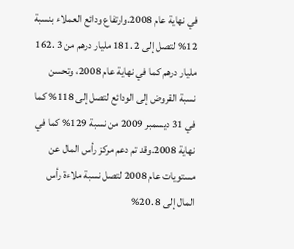في نهاية عام 2008.وارتفاع ودائع العملاء بنسبة 12% لتصل إلى 2 .181 مليار درهم من 3 .162 مليار درهم كما في نهاية عام 2008، وتحسن نسبة القروض إلى الودائع لتصل إلى 118% كما في 31 ديسمبر 2009 من نسبة 129% كما في نهاية 2008.وقد تم دعم مركز رأس المال عن مستويات عام 2008 لتصل نسبة ملاءة رأس المال إلى 8 .20%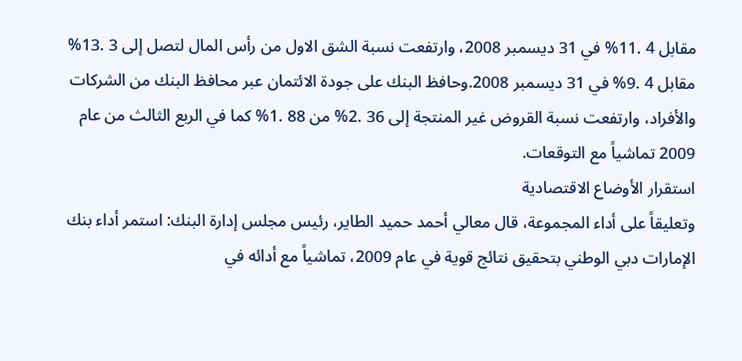مقابل 4 .11% في 31 ديسمبر 2008، وارتفعت نسبة الشق الاول من رأس المال لتصل إلى 3 .13% مقابل 4 .9% في 31 ديسمبر 2008.وحافظ البنك على جودة الائتمان عبر محافظ البنك من الشركات والأفراد، وارتفعت نسبة القروض غير المنتجة إلى 36 .2% من 88 .1% كما في الربع الثالث من عام 2009 تماشياً مع التوقعات.
استقرار الأوضاع الاقتصادية
وتعليقاً على أداء المجموعة، قال معالي أحمد حميد الطاير، رئيس مجلس إدارة البنك: استمر أداء بنك الإمارات دبي الوطني بتحقيق نتائج قوية في عام 2009، تماشياً مع أدائه في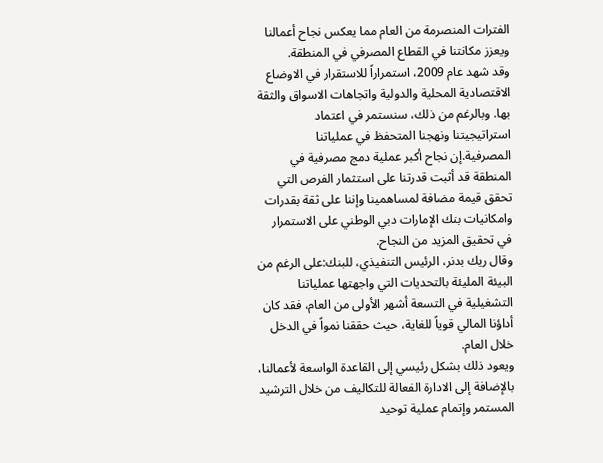الفترات المنصرمة من العام مما يعكس نجاح أعمالنا ويعزز مكانتنا في القطاع المصرفي في المنطقة.
وقد شهد عام 2009، استمراراً للاستقرار في الاوضاع الاقتصادية المحلية والدولية واتجاهات الاسواق والثقة بها. وبالرغم من ذلك، سنستمر في اعتماد استراتيجيتنا ونهجنا المتحفظ في عملياتنا المصرفية.إن نجاح أكبر عملية دمج مصرفية في المنطقة قد أثبت قدرتنا على استثمار الفرص التي تحقق قيمة مضافة لمساهمينا وإننا على ثقة بقدرات وامكانيات بنك الإمارات دبي الوطني على الاستمرار في تحقيق المزيد من النجاح.
وقال ريك بدنر، الرئيس التنفيذي، للبنك:على الرغم من البيئة المليئة بالتحديات التي واجهتها عملياتنا التشغيلية في التسعة أشهر الأولى من العام، فقد كان أداؤنا المالي قوياً للغاية، حيث حققنا نمواً في الدخل خلال العام.
ويعود ذلك بشكل رئيسي إلى القاعدة الواسعة لأعمالنا، بالإضافة إلى الادارة الفعالة للتكاليف من خلال الترشيد المستمر وإتمام عملية توحيد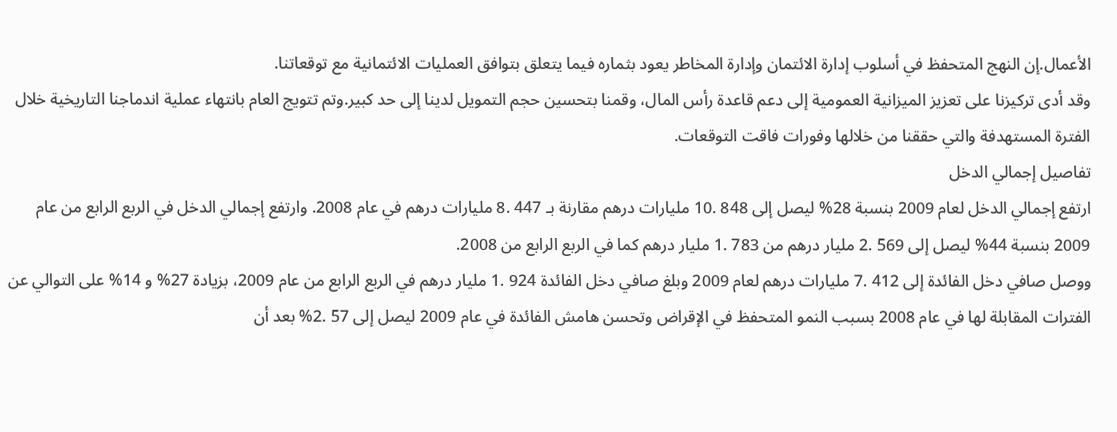الأعمال.إن النهج المتحفظ في أسلوب إدارة الائتمان وإدارة المخاطر يعود بثماره فيما يتعلق بتوافق العمليات الائتمانية مع توقعاتنا.
وقد أدى تركيزنا على تعزيز الميزانية العمومية إلى دعم قاعدة رأس المال، وقمنا بتحسين حجم التمويل لدينا إلى حد كبير.وتم تتويج العام بانتهاء عملية اندماجنا التاريخية خلال الفترة المستهدفة والتي حققنا من خلالها وفورات فاقت التوقعات.
تفاصيل إجمالي الدخل
ارتفع إجمالي الدخل لعام 2009 بنسبة 28% ليصل إلى 848 .10 مليارات درهم مقارنة بـ 447 .8 مليارات درهم في عام 2008. وارتفع إجمالي الدخل في الربع الرابع من عام 2009 بنسبة 44% ليصل إلى 569 .2 مليار درهم من 783 .1 مليار درهم كما في الربع الرابع من 2008.
ووصل صافي دخل الفائدة إلى 412 .7 مليارات درهم لعام 2009 وبلغ صافي دخل الفائدة 924 .1 مليار درهم في الربع الرابع من عام 2009، بزيادة 27% و 14% على التوالي عن الفترات المقابلة لها في عام 2008 بسبب النمو المتحفظ في الإقراض وتحسن هامش الفائدة في عام 2009 ليصل إلى 57 .2% بعد أن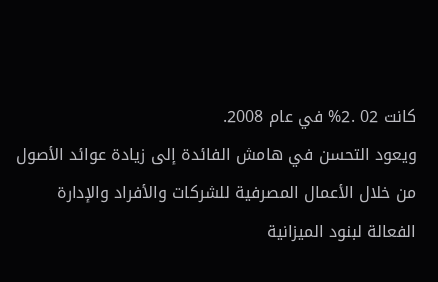كانت 02 .2% في عام 2008.
ويعود التحسن في هامش الفائدة إلى زيادة عوائد الأصول من خلال الأعمال المصرفية للشركات والأفراد والإدارة الفعالة لبنود الميزانية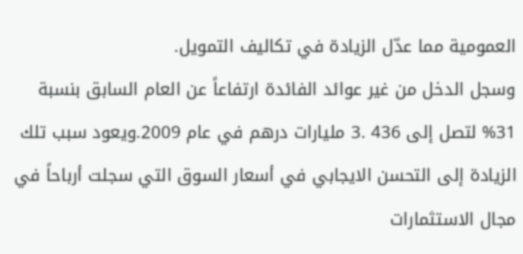العمومية مما عدّل الزيادة في تكاليف التمويل.
وسجل الدخل من غير عوائد الفائدة ارتفاعاً عن العام السابق بنسبة 31% لتصل إلى 436 .3 مليارات درهم في عام 2009.ويعود سبب تلك الزيادة إلى التحسن الايجابي في أسعار السوق التي سجلت أرباحاً في مجال الاستثمارات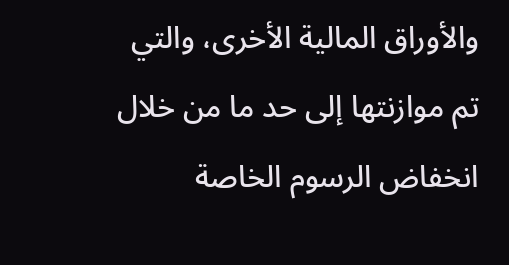والأوراق المالية الأخرى، والتي تم موازنتها إلى حد ما من خلال انخفاض الرسوم الخاصة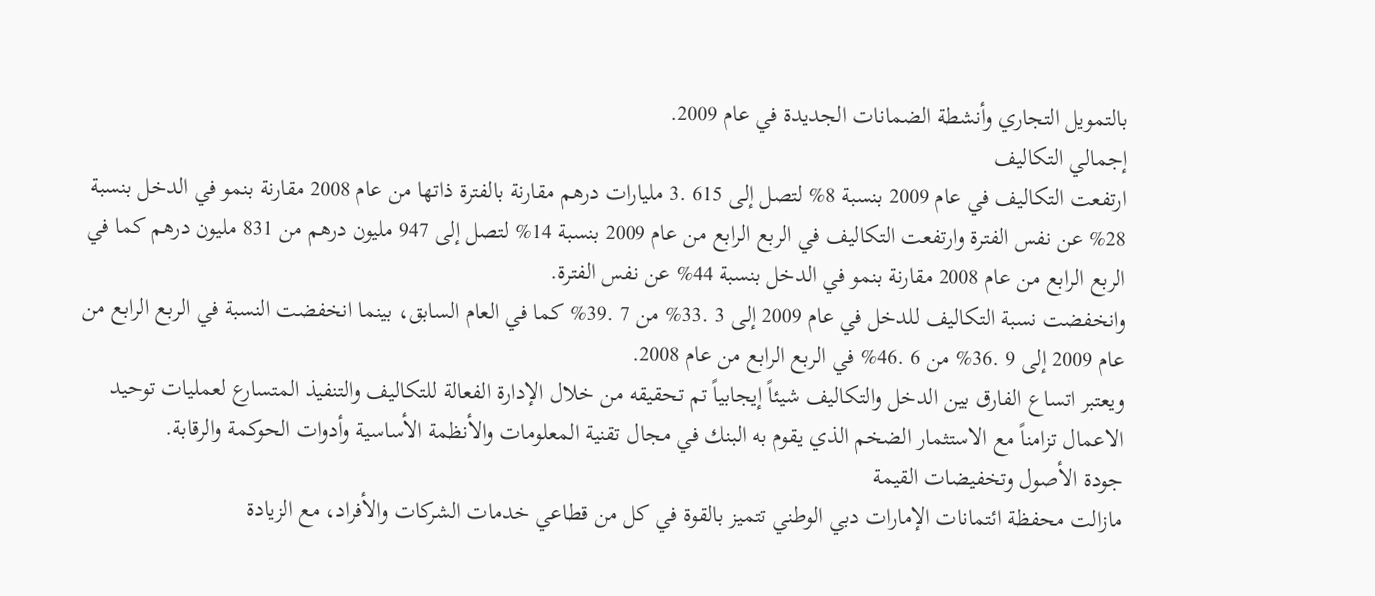بالتمويل التجاري وأنشطة الضمانات الجديدة في عام 2009.
إجمالي التكاليف
ارتفعت التكاليف في عام 2009 بنسبة 8% لتصل إلى 615 .3 مليارات درهم مقارنة بالفترة ذاتها من عام 2008 مقارنة بنمو في الدخل بنسبة 28% عن نفس الفترة وارتفعت التكاليف في الربع الرابع من عام 2009 بنسبة 14% لتصل إلى 947 مليون درهم من 831 مليون درهم كما في الربع الرابع من عام 2008 مقارنة بنمو في الدخل بنسبة 44% عن نفس الفترة.
وانخفضت نسبة التكاليف للدخل في عام 2009 إلى 3 .33% من 7 .39% كما في العام السابق، بينما انخفضت النسبة في الربع الرابع من عام 2009 إلى 9 .36% من 6 .46% في الربع الرابع من عام 2008.
ويعتبر اتساع الفارق بين الدخل والتكاليف شيئاً إيجابياً تم تحقيقه من خلال الإدارة الفعالة للتكاليف والتنفيذ المتسارع لعمليات توحيد الاعمال تزامناً مع الاستثمار الضخم الذي يقوم به البنك في مجال تقنية المعلومات والأنظمة الأساسية وأدوات الحوكمة والرقابة.
جودة الأصول وتخفيضات القيمة
مازالت محفظة ائتمانات الإمارات دبي الوطني تتميز بالقوة في كل من قطاعي خدمات الشركات والأفراد، مع الزيادة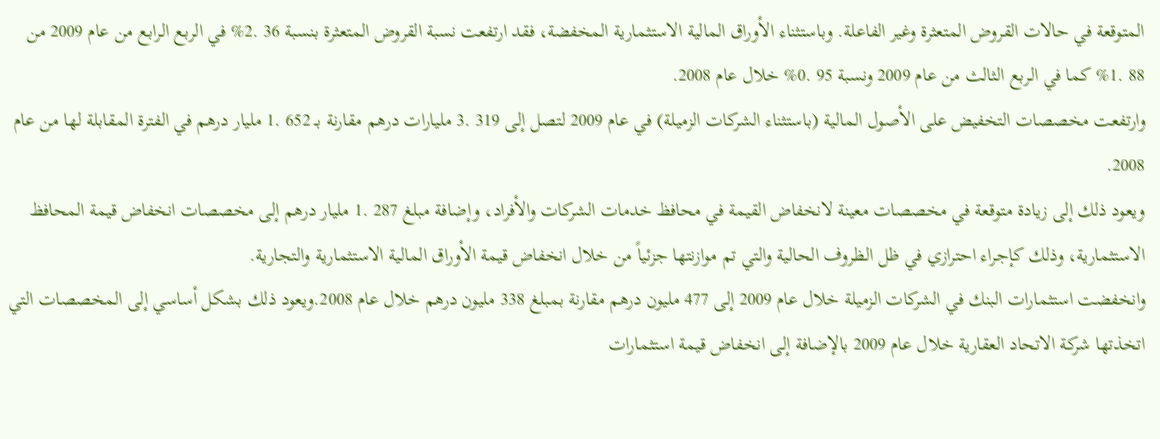المتوقعة في حالات القروض المتعثرة وغير الفاعلة. وباستثناء الأوراق المالية الاستثمارية المخفضة، فقد ارتفعت نسبة القروض المتعثرة بنسبة 36 .2% في الربع الرابع من عام 2009 من 88 .1% كما في الربع الثالث من عام 2009 ونسبة 95 .0% خلال عام 2008.
وارتفعت مخصصات التخفيض على الأصول المالية (باستثناء الشركات الزميلة) في عام 2009 لتصل إلى 319 .3 مليارات درهم مقارنة بـ 652 .1 مليار درهم في الفترة المقابلة لها من عام 2008.
ويعود ذلك إلى زيادة متوقعة في مخصصات معينة لانخفاض القيمة في محافظ خدمات الشركات والأفراد، وإضافة مبلغ 287 .1 مليار درهم إلى مخصصات انخفاض قيمة المحافظ الاستثمارية، وذلك كإجراء احترازي في ظل الظروف الحالية والتي تم موازنتها جزئياً من خلال انخفاض قيمة الأوراق المالية الاستثمارية والتجارية.
وانخفضت استثمارات البنك في الشركات الزميلة خلال عام 2009 إلى 477 مليون درهم مقارنة بمبلغ 338 مليون درهم خلال عام 2008.ويعود ذلك بشكل أساسي إلى المخصصات التي اتخذتها شركة الاتحاد العقارية خلال عام 2009 بالإضافة إلى انخفاض قيمة استثمارات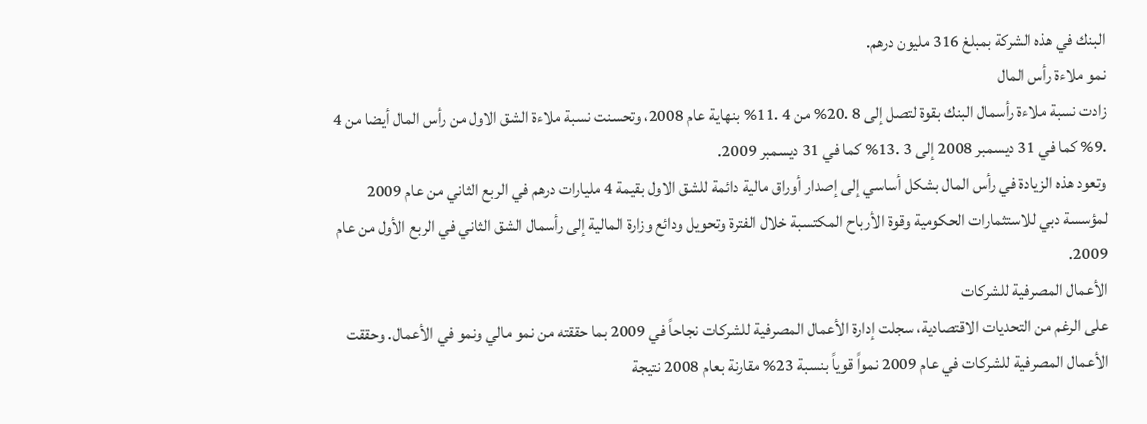البنك في هذه الشركة بمبلغ 316 مليون درهم.
نمو ملاءة رأس المال
زادت نسبة ملاءة رأسمال البنك بقوة لتصل إلى 8 .20% من 4 .11% بنهاية عام 2008، وتحسنت نسبة ملاءة الشق الاول من رأس المال أيضا من 4 .9% كما في 31 ديسمبر 2008 إلى 3 .13% كما في 31 ديسمبر 2009.
وتعود هذه الزيادة في رأس المال بشكل أساسي إلى إصدار أوراق مالية دائمة للشق الاول بقيمة 4 مليارات درهم في الربع الثاني من عام 2009 لمؤسسة دبي للاستثمارات الحكومية وقوة الأرباح المكتسبة خلال الفترة وتحويل ودائع وزارة المالية إلى رأسمال الشق الثاني في الربع الأول من عام 2009.
الأعمال المصرفية للشركات
على الرغم من التحديات الاقتصادية، سجلت إدارة الأعمال المصرفية للشركات نجاحاً في 2009 بما حققته من نمو مالي ونمو في الأعمال. وحققت الأعمال المصرفية للشركات في عام 2009 نمواً قوياً بنسبة 23% مقارنة بعام 2008 نتيجة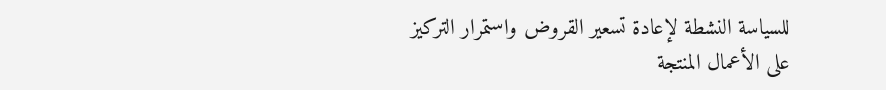للسياسة النشطة لإعادة تسعير القروض واستمرار التركيز على الأعمال المنتجة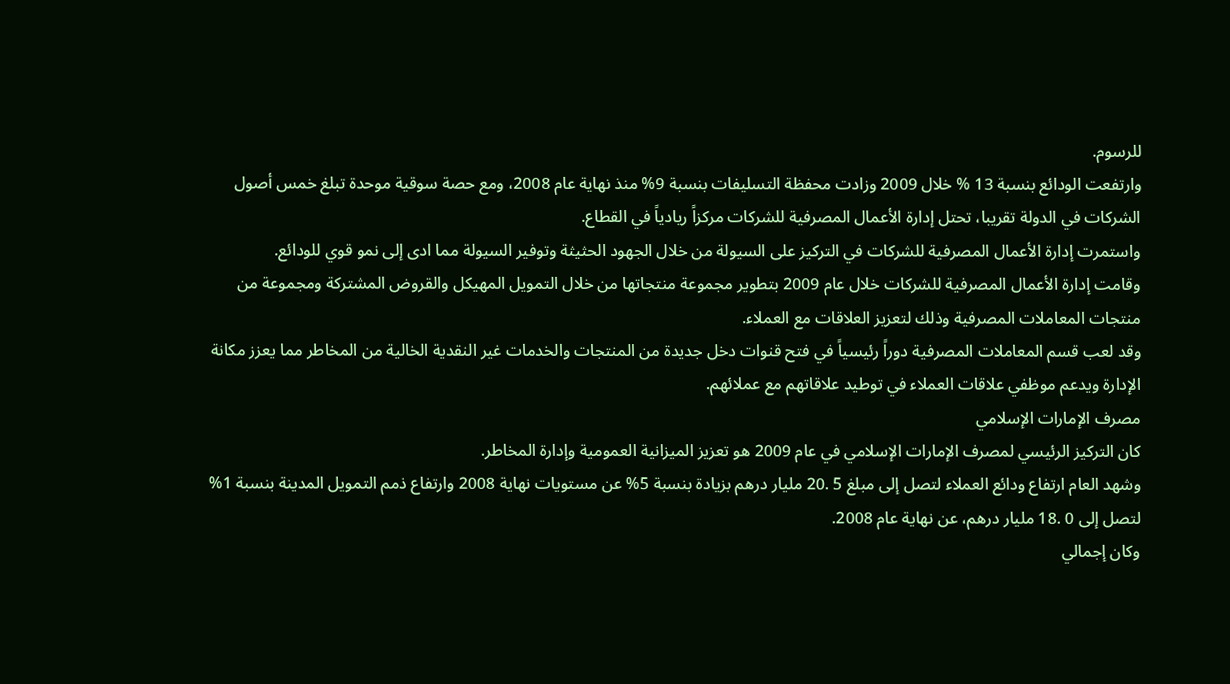للرسوم.
وارتفعت الودائع بنسبة 13 % خلال 2009 وزادت محفظة التسليفات بنسبة 9% منذ نهاية عام 2008، ومع حصة سوقية موحدة تبلغ خمس أصول الشركات في الدولة تقريبا، تحتل إدارة الأعمال المصرفية للشركات مركزاً ريادياً في القطاع.
واستمرت إدارة الأعمال المصرفية للشركات في التركيز على السيولة من خلال الجهود الحثيثة وتوفير السيولة مما ادى إلى نمو قوي للودائع.
وقامت إدارة الأعمال المصرفية للشركات خلال عام 2009 بتطوير مجموعة منتجاتها من خلال التمويل المهيكل والقروض المشتركة ومجموعة من منتجات المعاملات المصرفية وذلك لتعزيز العلاقات مع العملاء.
وقد لعب قسم المعاملات المصرفية دوراً رئيسياً في فتح قنوات دخل جديدة من المنتجات والخدمات غير النقدية الخالية من المخاطر مما يعزز مكانة الإدارة ويدعم موظفي علاقات العملاء في توطيد علاقاتهم مع عملائهم.
مصرف الإمارات الإسلامي
كان التركيز الرئيسي لمصرف الإمارات الإسلامي في عام 2009 هو تعزيز الميزانية العمومية وإدارة المخاطر.
وشهد العام ارتفاع ودائع العملاء لتصل إلى مبلغ 5 .20 مليار درهم بزيادة بنسبة 5% عن مستويات نهاية 2008 وارتفاع ذمم التمويل المدينة بنسبة 1% لتصل إلى 0 .18 مليار درهم، عن نهاية عام 2008.
وكان إجمالي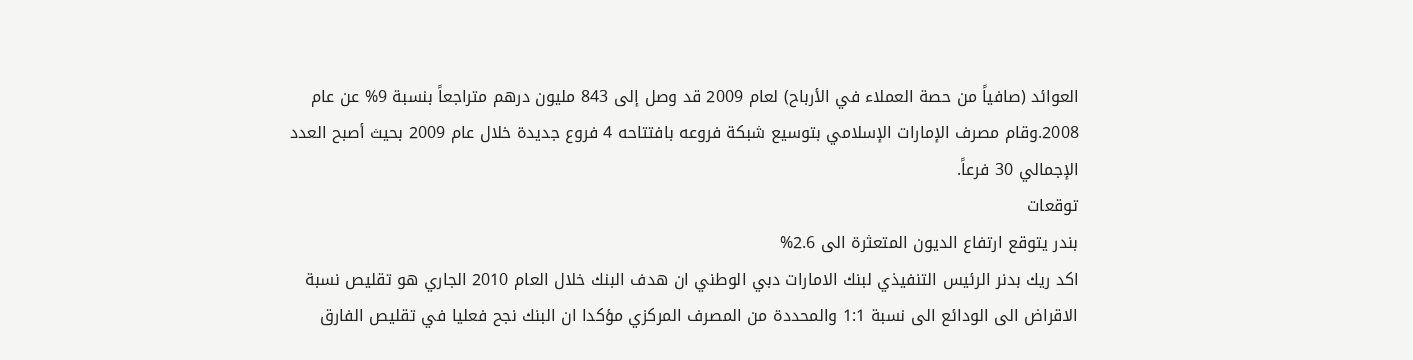العوائد (صافياً من حصة العملاء في الأرباح) لعام 2009 قد وصل إلى 843 مليون درهم متراجعاً بنسبة 9% عن عام 2008.وقام مصرف الإمارات الإسلامي بتوسيع شبكة فروعه بافتتاحه 4 فروع جديدة خلال عام 2009 بحيث أصبح العدد الإجمالي 30 فرعاً.
توقعات
بندر يتوقع ارتفاع الديون المتعثرة الى 2.6%
اكد ريك بدنر الرئيس التنفيذي لبنك الامارات دبي الوطني ان هدف البنك خلال العام 2010 الجاري هو تقليص نسبة الاقراض الى الودائع الى نسبة 1:1 والمحددة من المصرف المركزي مؤكدا ان البنك نجح فعليا في تقليص الفارق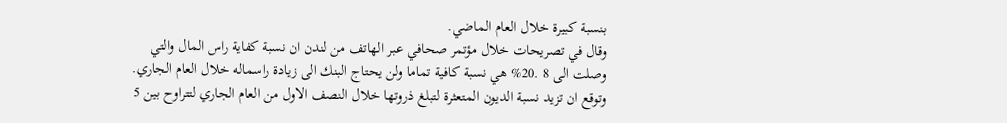بنسبة كبيرة خلال العام الماضي.
وقال في تصريحات خلال مؤتمر صحافي عبر الهاتف من لندن ان نسبة كفاية راس المال والتي وصلت الى 8 .20% هي نسبة كافية تماما ولن يحتاج البنك الى زيادة راسماله خلال العام الجاري.
وتوقع ان تزيد نسبة الديون المتعثرة لتبلغ ذروتها خلال النصف الاول من العام الجاري لتتراوح بين 5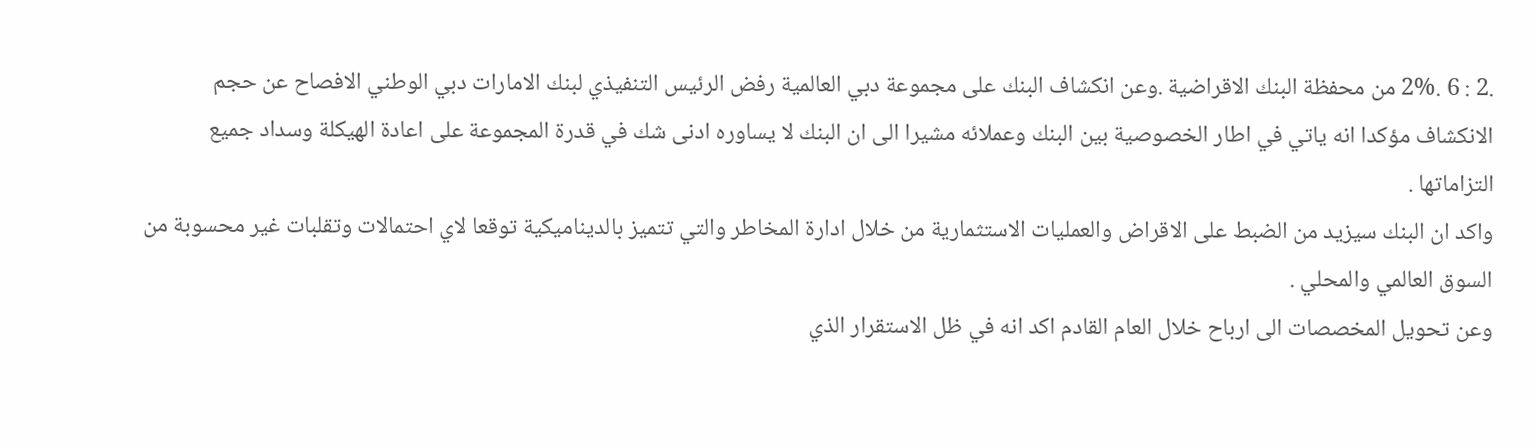.2 : 6 .2% من محفظة البنك الاقراضية .وعن انكشاف البنك على مجموعة دبي العالمية رفض الرئيس التنفيذي لبنك الامارات دبي الوطني الافصاح عن حجم الانكشاف مؤكدا انه ياتي في اطار الخصوصية بين البنك وعملائه مشيرا الى ان البنك لا يساوره ادنى شك في قدرة المجموعة على اعادة الهيكلة وسداد جميع التزاماتها .
واكد ان البنك سيزيد من الضبط على الاقراض والعمليات الاستثمارية من خلال ادارة المخاطر والتي تتميز بالديناميكية توقعا لاي احتمالات وتقلبات غير محسوبة من السوق العالمي والمحلي .
وعن تحويل المخصصات الى ارباح خلال العام القادم اكد انه في ظل الاستقرار الذي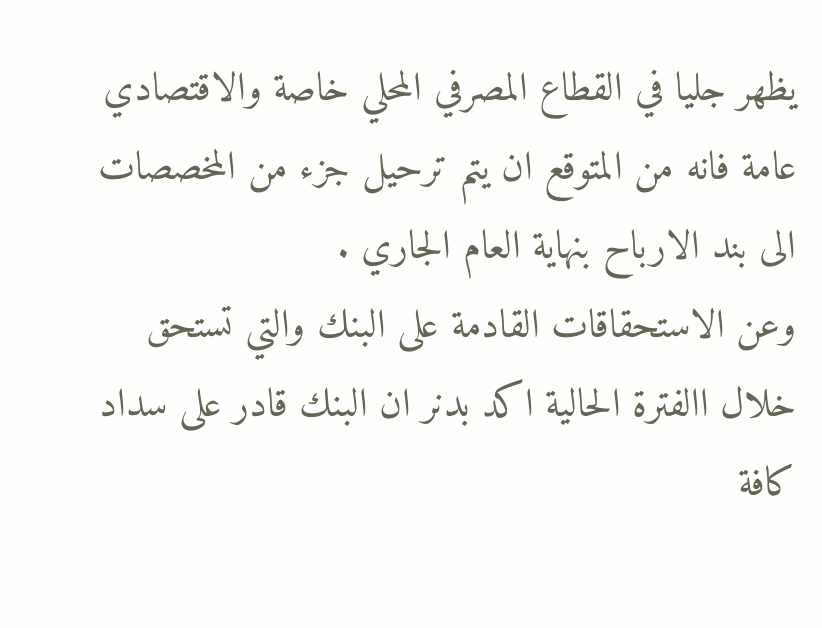يظهر جليا في القطاع المصرفي المحلي خاصة والاقتصادي عامة فانه من المتوقع ان يتم ترحيل جزء من المخصصات الى بند الارباح بنهاية العام الجاري .
وعن الاستحقاقات القادمة على البنك والتي تستحق خلال االفترة الحالية اكد بدنر ان البنك قادر على سداد كافة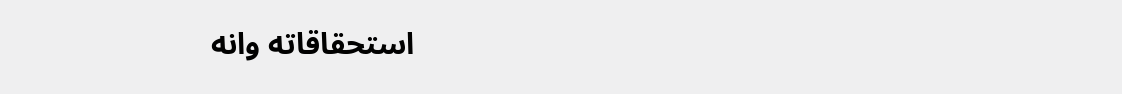استحقاقاته وانه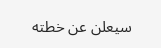سيعلن عن خطته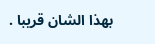بهذا الشان قريبا .